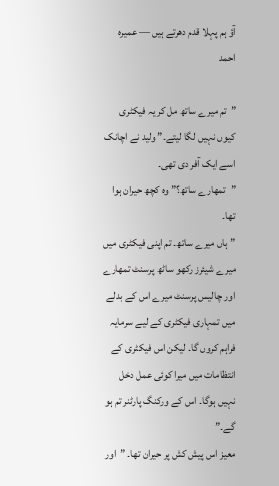آؤ ہم پہلا قدم دھرتے ہیں — عمیرہ احمد

”تم میرے ساتھ مل کر یہ فیکٹری کیوں نہیں لگا لیتے۔” ولید نے اچانک اسے ایک آفر دی تھی۔
”تمھارے ساتھ؟” وہ کچھ حیران ہوا تھا۔
”ہاں میرے ساتھ۔ تم اپنی فیکٹری میں میرے شیئرز رکھو ساٹھ پرسنٹ تمھارے اور چالیس پرسنٹ میرے اس کے بدلے میں تمہاری فیکٹری کے لیے سرمایہ فراہم کروں گا۔ لیکن اس فیکٹری کے انتظامات میں میرا کوئی عمل دخل نہیں ہوگا۔ اس کے ورکنگ پارٹنر تم ہو گے۔”
معیز اس پیش کش پر حیران تھا۔ ”اور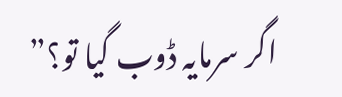اگر سرمایہ ڈوب گیا تو؟”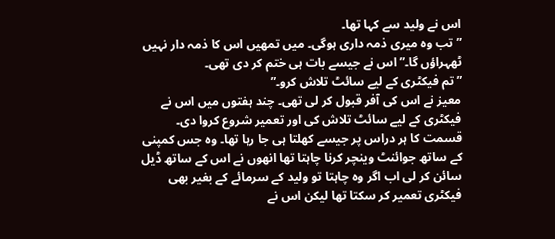اس نے ولید سے کہا تھا۔
”تب وہ میری ذمہ داری ہوگی۔ میں تمھیں اس کا ذمہ دار نہیں ٹھہراؤں گا۔” اس نے جیسے بات ہی ختم کر دی تھی۔
”تم فیکٹری کے لیے سائٹ تلاش کرو۔”
معیز نے اس کی آفر قبول کر لی تھی۔ چند ہفتوں میں اس نے فیکٹری کے لیے سائٹ تلاش کی اور تعمیر شروع کروا دی۔ قسمت کا ہر دراس پر جیسے کھلتا ہی جا رہا تھا۔ وہ جس کمپنی کے ساتھ جوائنٹ وینچر کرنا چاہتا تھا انھوں نے اس کے ساتھ ڈیل سائن کر لی اب اگر وہ چاہتا تو ولید کے سرمائے کے بغیر بھی فیکٹری تعمیر کر سکتا تھا لیکن اس نے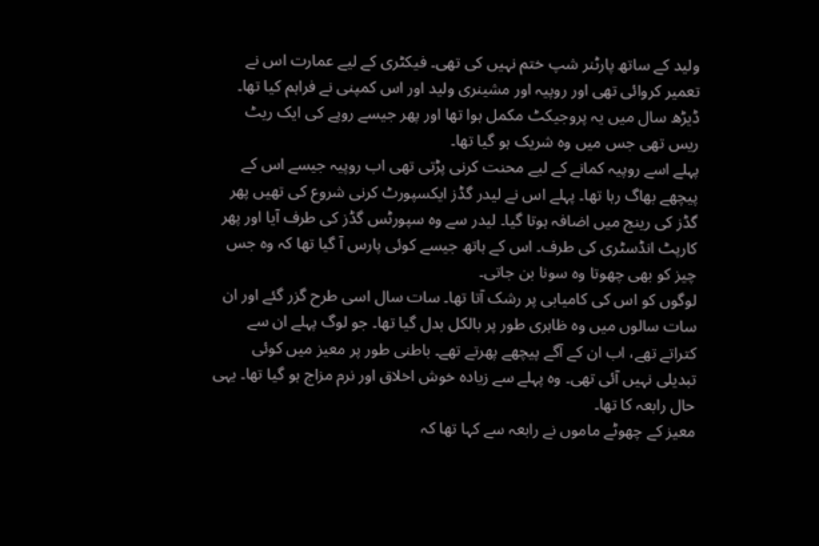ولید کے ساتھ پارٹنر شپ ختم نہیں کی تھی۔ فیکٹری کے لیے عمارت اس نے تعمیر کروائی تھی اور روپیہ اور مشینری ولید اور اس کمپنی نے فراہم کیا تھا۔ ڈیڑھ سال میں یہ پروجیکٹ مکمل ہوا تھا اور پھر جیسے روپے کی ایک ریٹ ریس تھی جس میں وہ شریک ہو گیا تھا۔
پہلے اسے روپیہ کمانے کے لیے محنت کرنی پڑتی تھی اب روپیہ جیسے اس کے پیچھے بھاگ رہا تھا۔ پہلے اس نے لیدر گڈز ایکسپورٹ کرنی شروع کی تھیں پھر گڈز کی رینج میں اضافہ ہوتا گیا۔ لیدر سے وہ سپورٹس گڈز کی طرف آیا اور پھر کارپٹ انڈسٹری کی طرف۔ اس کے ہاتھ جیسے کوئی پارس آ گیا تھا کہ وہ جس چیز کو بھی چھوتا وہ سونا بن جاتی۔
لوگوں کو اس کی کامیابی پر رشک آتا تھا۔ سات سال اسی طرح گزر گئے اور ان سات سالوں میں وہ ظاہری طور پر بالکل بدل گیا تھا۔ جو لوگ پہلے ان سے کتراتے تھے، اب ان کے آگے پیچھے پھرتے تھے۔ باطنی طور پر معیز میں کوئی تبدیلی نہیں آئی تھی۔ وہ پہلے سے زیادہ خوش اخلاق اور نرم مزاج ہو گیا تھا۔ یہی حال رابعہ کا تھا۔
معیز کے چھوٹے ماموں نے رابعہ سے کہا تھا کہ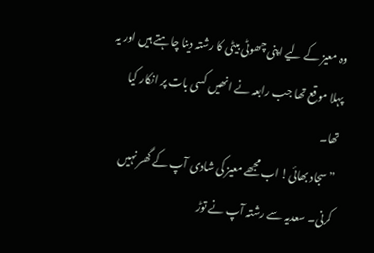وہ معیز کے لیے اپنی چھوٹی بیٹی کا رشتہ دینا چاہتے ہیں اور یہ پہلا موقع تھا جب رابعہ نے انھیں کسی بات پر انکار کیا تھا۔
”سجاد بھائی! اب مجھے معیز کی شادی آپ کے گھر نہیں کرنی۔ سعدیہ سے رشتہ آپ نے توڑ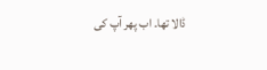ڈالا تھا۔ اب پھر آپ کی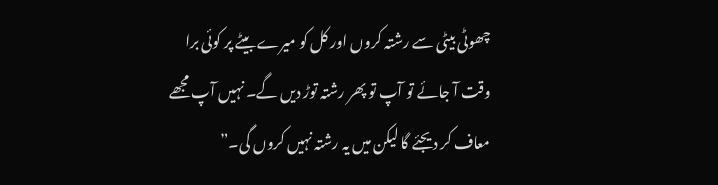چھوٹی بیٹی سے رشتہ کروں اور کل کو میرے بیٹے پر کوئی برا وقت آ جائے تو آپ تو پھر رشتہ توڑ دیں گے۔ نہیں آپ مجھے معاف کر دیجئے گا لیکن میں یہ رشتہ نہیں کروں گی۔”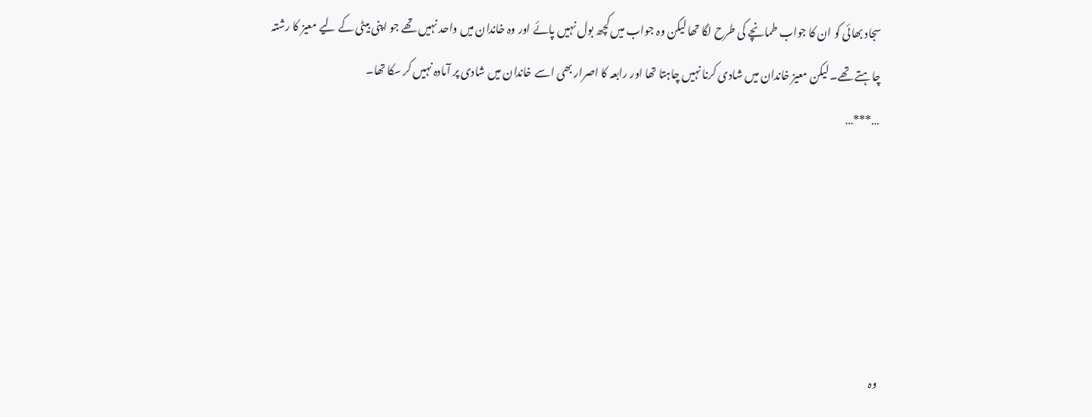سجاد بھائی کو ان کا جواب طمانچے کی طرح لگا تھا لیکن وہ جواب میں کچھ بول نہیں پائے اور وہ خاندان میں واحد نہیں تھے جو اپنی بیٹی کے لیے معیز کا رشتہ چاہتے تھے۔ لیکن معیز خاندان میں شادی کرنا نہیں چاہتا تھا اور رابعہ کا اصرار بھی اسے خاندان میں شادی پر آمادہ نہیں کر سکا تھا۔
…***…





وہ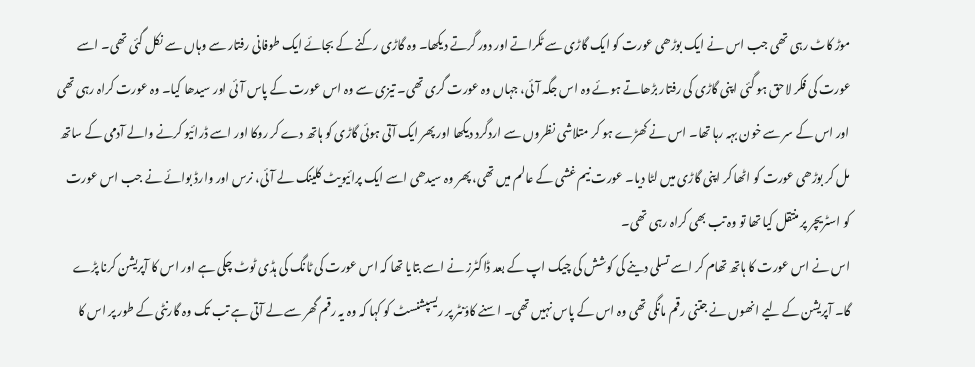موڑ کاٹ رہی تھی جب اس نے ایک بوڑھی عورت کو ایک گاڑی سے ٹکراتے اور دور گرتے دیکھا۔ وہ گاڑی رکنے کے بجائے ایک طوفانی رفتار سے وہاں سے نکل گئی تھی۔ اسے عورت کی فکر لاحق ہو گئی اپنی گاڑی کی رفتار بڑھاتے ہوئے وہ اس جگہ آئی، جہاں وہ عورت گری تھی۔ تیزی سے وہ اس عورت کے پاس آئی اور سیدھا کیا۔ وہ عورت کراہ رہی تھی اور اس کے سر سے خون بہہ رہا تھا۔ اس نے کھڑے ہو کر متلاشی نظروں سے اردگرد دیکھا اور پھر ایک آتی ہوئی گاڑی کو ہاتھ دے کر روکا اور اسے ڈرائیو کرنے والے آدمی کے ساتھ مل کر بوڑھی عورت کو اٹھا کر اپنی گاڑی میں لٹا دیا۔ عورت نیم غشی کے عالم میں تھی، پھر وہ سیدھی اسے ایک پرائیویٹ کلینک لے آئی، نرس اور وارڈ بوائے نے جب اس عورت کو اسٹریچر پر منتقل کیا تھا تو وہ تب بھی کراہ رہی تھی۔
اس نے اس عورت کا ہاتھ تھام کر اسے تسلی دینے کی کوشش کی چیک اپ کے بعد ڈاکٹرز نے اسے بتایا تھا کہ اس عورت کی ٹانگ کی ہڈی ٹوٹ چکی ہے اور اس کا آپریشن کرنا پڑے گا۔ آپریشن کے لیے انھوں نے جتنی رقم مانگی تھی وہ اس کے پاس نہیں تھی۔ اسنے کاؤنٹر پر ریسپشنسٹ کو کہا کہ وہ یہ رقم گھر سے لے آتی ہے تب تک وہ گارنٹی کے طور پر اس کا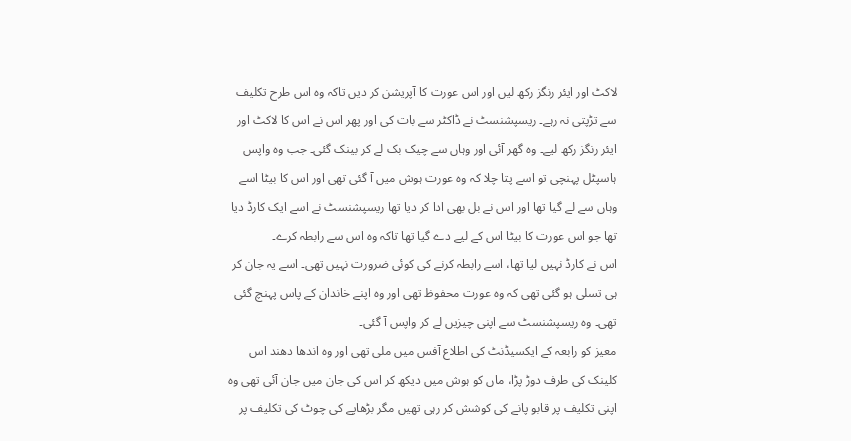لاکٹ اور ایئر رنگز رکھ لیں اور اس عورت کا آپریشن کر دیں تاکہ وہ اس طرح تکلیف سے تڑپتی نہ رہے۔ ریسپشنسٹ نے ڈاکٹر سے بات کی اور پھر اس نے اس کا لاکٹ اور ایئر رنگز رکھ لیے۔ وہ گھر آئی اور وہاں سے چیک بک لے کر بینک گئی۔ جب وہ واپس ہاسپٹل پہنچی تو اسے پتا چلا کہ وہ عورت ہوش میں آ گئی تھی اور اس کا بیٹا اسے وہاں سے لے گیا تھا اور اس نے بل بھی ادا کر دیا تھا ریسپشنسٹ نے اسے ایک کارڈ دیا تھا جو اس عورت کا بیٹا اس کے لیے دے گیا تھا تاکہ وہ اس سے رابطہ کرے۔
اس نے کارڈ نہیں لیا تھا، اسے رابطہ کرنے کی کوئی ضرورت نہیں تھی۔ اسے یہ جان کر ہی تسلی ہو گئی تھی کہ وہ عورت محفوظ تھی اور وہ اپنے خاندان کے پاس پہنچ گئی تھی۔ وہ ریسپشنسٹ سے اپنی چیزیں لے کر واپس آ گئی۔
معیز کو رابعہ کے ایکسیڈنٹ کی اطلاع آفس میں ملی تھی اور وہ اندھا دھند اس کلینک کی طرف دوڑ پڑا، ماں کو ہوش میں دیکھ کر اس کی جان میں جان آئی تھی وہ اپنی تکلیف پر قابو پانے کی کوشش کر رہی تھیں مگر بڑھاپے کی چوٹ کی تکلیف پر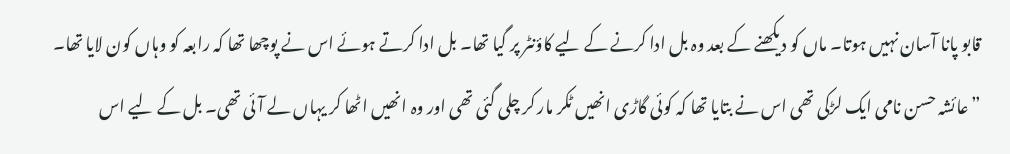قابو پانا آسان نہیں ہوتا۔ ماں کو دیکھنے کے بعد وہ بل ادا کرنے کے لیے کاؤنٹر پر گیا تھا۔ بل ادا کرتے ہوئے اس نے پوچھا تھا کہ رابعہ کو وہاں کون لایا تھا۔
”عائشہ حسن نامی ایک لڑکی تھی اس نے بتایا تھا کہ کوئی گاڑی انھیں ٹکر مار کر چلی گئی تھی اور وہ انھیں اٹھا کر یہاں لے آئی تھی۔ بل کے لیے اس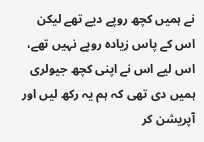نے ہمیں کچھ روپے دیے تھے لیکن اس کے پاس زیادہ روپے نہیں تھے، اس لیے اس نے اپنی کچھ جیولری ہمیں دی تھی کہ ہم یہ رکھ لیں اور آپریشن کر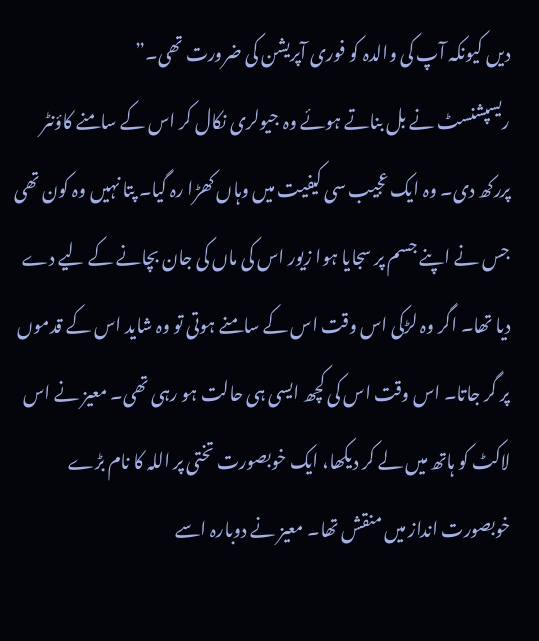دیں کیونکہ آپ کی والدہ کو فوری آپریشن کی ضرورت تھی۔”
ریسپشنسٹ نے بل بناتے ہوئے وہ جیولری نکال کر اس کے سامنے کاؤنٹر پررکھ دی۔ وہ ایک عجیب سی کیفیت میں وہاں کھڑا رہ گیا۔ پتا نہیں وہ کون تھی جس نے اپنے جسم پر سجایا ہوا زیور اس کی ماں کی جان بچانے کے لیے دے دیا تھا۔ اگر وہ لڑکی اس وقت اس کے سامنے ہوتی تو وہ شاید اس کے قدموں پر گر جاتا۔ اس وقت اس کی کچھ ایسی ہی حالت ہو رہی تھی۔ معیز نے اس لاکٹ کو ہاتھ میں لے کر دیکھا، ایک خوبصورت تختی پر اللہ کا نام بڑے خوبصورت انداز میں منقش تھا۔ معیز نے دوبارہ اسے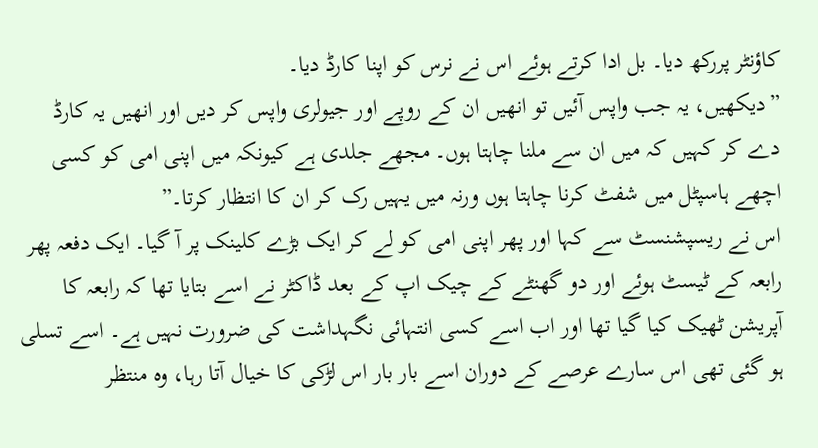کاؤنٹر پررکھ دیا۔ بل ادا کرتے ہوئے اس نے نرس کو اپنا کارڈ دیا۔
”دیکھیں، یہ جب واپس آئیں تو انھیں ان کے روپے اور جیولری واپس کر دیں اور انھیں یہ کارڈ دے کر کہیں کہ میں ان سے ملنا چاہتا ہوں۔ مجھے جلدی ہے کیونکہ میں اپنی امی کو کسی اچھے ہاسپٹل میں شفٹ کرنا چاہتا ہوں ورنہ میں یہیں رک کر ان کا انتظار کرتا۔”
اس نے ریسپشنسٹ سے کہا اور پھر اپنی امی کو لے کر ایک بڑے کلینک پر آ گیا۔ ایک دفعہ پھر رابعہ کے ٹیسٹ ہوئے اور دو گھنٹے کے چیک اپ کے بعد ڈاکٹر نے اسے بتایا تھا کہ رابعہ کا آپریشن ٹھیک کیا گیا تھا اور اب اسے کسی انتہائی نگہداشت کی ضرورت نہیں ہے۔ اسے تسلی ہو گئی تھی اس سارے عرصے کے دوران اسے بار بار اس لڑکی کا خیال آتا رہا، وہ منتظر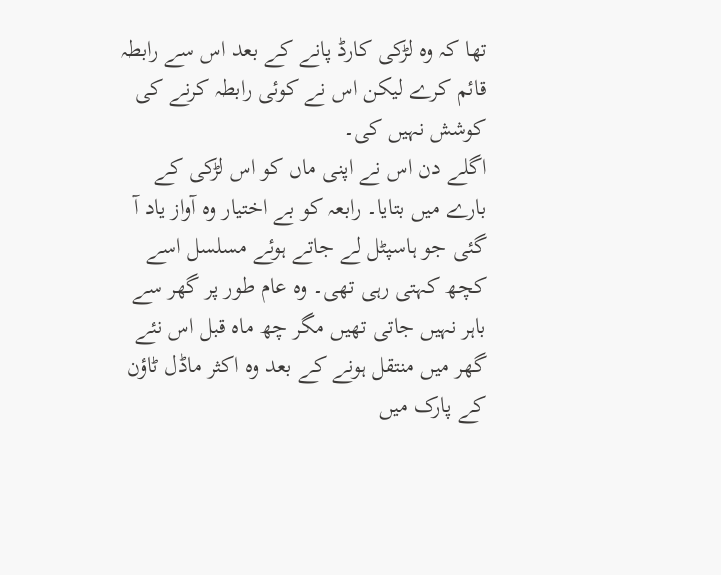تھا کہ وہ لڑکی کارڈ پانے کے بعد اس سے رابطہ قائم کرے لیکن اس نے کوئی رابطہ کرنے کی کوشش نہیں کی۔
اگلے دن اس نے اپنی ماں کو اس لڑکی کے بارے میں بتایا۔ رابعہ کو بے اختیار وہ آواز یاد آ گئی جو ہاسپٹل لے جاتے ہوئے مسلسل اسے کچھ کہتی رہی تھی۔ وہ عام طور پر گھر سے باہر نہیں جاتی تھیں مگر چھ ماہ قبل اس نئے گھر میں منتقل ہونے کے بعد وہ اکثر ماڈل ٹاؤن کے پارک میں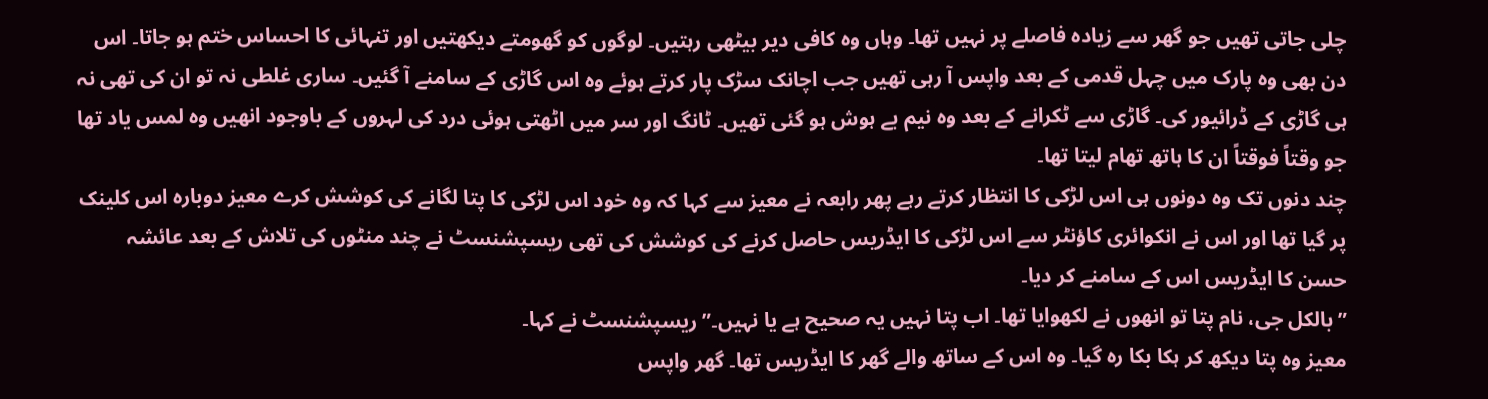چلی جاتی تھیں جو گھر سے زیادہ فاصلے پر نہیں تھا۔ وہاں وہ کافی دیر بیٹھی رہتیں۔ لوگوں کو گھومتے دیکھتیں اور تنہائی کا احساس ختم ہو جاتا۔ اس دن بھی وہ پارک میں چہل قدمی کے بعد واپس آ رہی تھیں جب اچانک سڑک پار کرتے ہوئے وہ اس گاڑی کے سامنے آ گئیں۔ ساری غلطی نہ تو ان کی تھی نہ ہی گاڑی کے ڈرائیور کی۔ گاڑی سے ٹکرانے کے بعد وہ نیم بے ہوش ہو گئی تھیں۔ ٹانگ اور سر میں اٹھتی ہوئی درد کی لہروں کے باوجود انھیں وہ لمس یاد تھا جو وقتاً فوقتاً ان کا ہاتھ تھام لیتا تھا۔
چند دنوں تک وہ دونوں ہی اس لڑکی کا انتظار کرتے رہے پھر رابعہ نے معیز سے کہا کہ وہ خود اس لڑکی کا پتا لگانے کی کوشش کرے معیز دوبارہ اس کلینک پر گیا تھا اور اس نے انکوائری کاؤنٹر سے اس لڑکی کا ایڈریس حاصل کرنے کی کوشش کی تھی ریسپشنسٹ نے چند منٹوں کی تلاش کے بعد عائشہ حسن کا ایڈریس اس کے سامنے کر دیا۔
”بالکل جی، نام پتا تو انھوں نے لکھوایا تھا۔ اب پتا نہیں یہ صحیح ہے یا نہیں۔” ریسپشنسٹ نے کہا۔
معیز وہ پتا دیکھ کر ہکا بکا رہ گیا۔ وہ اس کے ساتھ والے گھر کا ایڈریس تھا۔ گھر واپس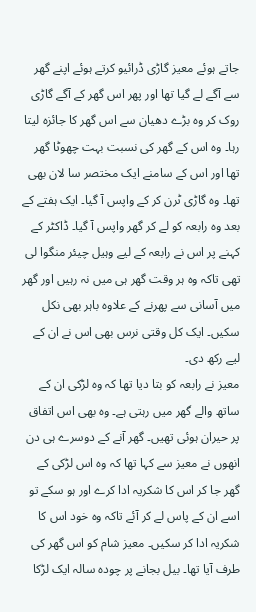جاتے ہوئے معیز گاڑی ڈرائیو کرتے ہوئے اپنے گھر سے آگے لے گیا تھا اور پھر اس گھر کے آگے گاڑی روک کر وہ بڑے دھیان سے اس گھر کا جائزہ لیتا رہا۔ وہ اس کے گھر کی نسبت بہت چھوٹا گھر تھا اور اس کے سامنے ایک مختصر سا لان بھی تھا۔ وہ گاڑی ٹرن کر کے واپس آ گیا۔ ایک ہفتے کے بعد وہ رابعہ کو لے کر گھر واپس آ گیا۔ ڈاکٹر کے کہنے پر اس نے رابعہ کے لیے وہیل چیئر منگوا لی تھی تاکہ وہ ہر وقت گھر ہی میں نہ رہیں اور گھر میں آسانی سے پھرنے کے علاوہ باہر بھی نکل سکیں۔ ایک کل وقتی نرس بھی اس نے ان کے لیے رکھ دی۔
معیز نے رابعہ کو بتا دیا تھا کہ وہ لڑکی ان کے ساتھ والے گھر میں رہتی ہے۔ وہ بھی اس اتفاق پر حیران ہوئی تھیں۔ گھر آنے کے دوسرے ہی دن انھوں نے معیز سے کہا تھا کہ وہ اس لڑکی کے گھر جا کر اس کا شکریہ ادا کرے اور ہو سکے تو اسے ان کے پاس لے کر آئے تاکہ وہ خود اس کا شکریہ ادا کر سکیں۔ معیز شام کو اس گھر کی طرف آیا تھا۔ بیل بجانے پر چودہ سالہ ایک لڑکا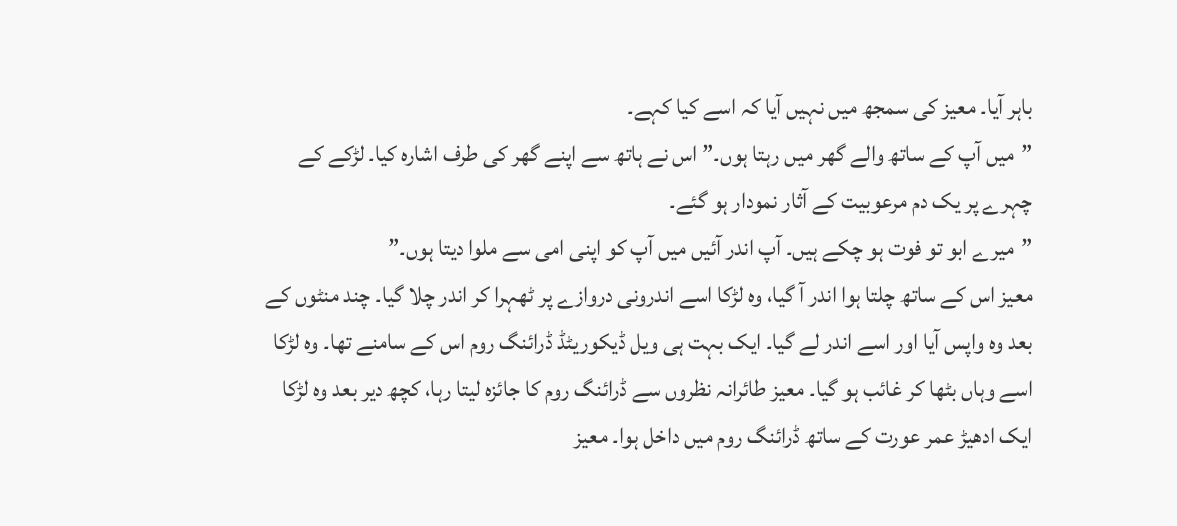باہر آیا۔ معیز کی سمجھ میں نہیں آیا کہ اسے کیا کہے۔
”میں آپ کے ساتھ والے گھر میں رہتا ہوں۔” اس نے ہاتھ سے اپنے گھر کی طرف اشارہ کیا۔ لڑکے کے چہرے پر یک دم مرعوبیت کے آثار نمودار ہو گئے۔
”میرے ابو تو فوت ہو چکے ہیں۔ آپ اندر آئیں میں آپ کو اپنی امی سے ملوا دیتا ہوں۔”
معیز اس کے ساتھ چلتا ہوا اندر آ گیا، وہ لڑکا اسے اندرونی دروازے پر ٹھہرا کر اندر چلا گیا۔ چند منٹوں کے بعد وہ واپس آیا اور اسے اندر لے گیا۔ ایک بہت ہی ویل ڈیکوریٹڈ ڈرائنگ روم اس کے سامنے تھا۔ وہ لڑکا اسے وہاں بٹھا کر غائب ہو گیا۔ معیز طائرانہ نظروں سے ڈرائنگ روم کا جائزہ لیتا رہا، کچھ دیر بعد وہ لڑکا ایک ادھیڑ عمر عورت کے ساتھ ڈرائنگ روم میں داخل ہوا۔ معیز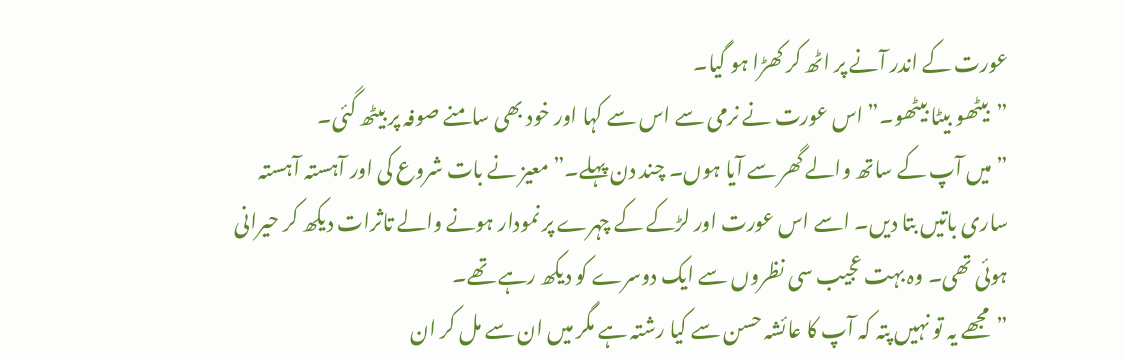عورت کے اندر آنے پر اٹھ کر کھڑا ہو گیا۔
”بیٹھو بیٹا بیٹھو۔” اس عورت نے نرمی سے اس سے کہا اور خود بھی سامنے صوفہ پر بیٹھ گئی۔
”میں آپ کے ساتھ والے گھر سے آیا ہوں۔ چند دن پہلے۔” معیز نے بات شروع کی اور آہستہ آہستہ ساری باتیں بتا دیں۔ اسے اس عورت اور لڑکے کے چہرے پر نمودار ہونے والے تاثرات دیکھ کر حیرانی ہوئی تھی۔ وہ بہت عجیب سی نظروں سے ایک دوسرے کو دیکھ رہے تھے۔
”مجھے یہ تو نہیں پتہ کہ آپ کا عائشہ حسن سے کیا رشتہ ہے مگر میں ان سے مل کر ان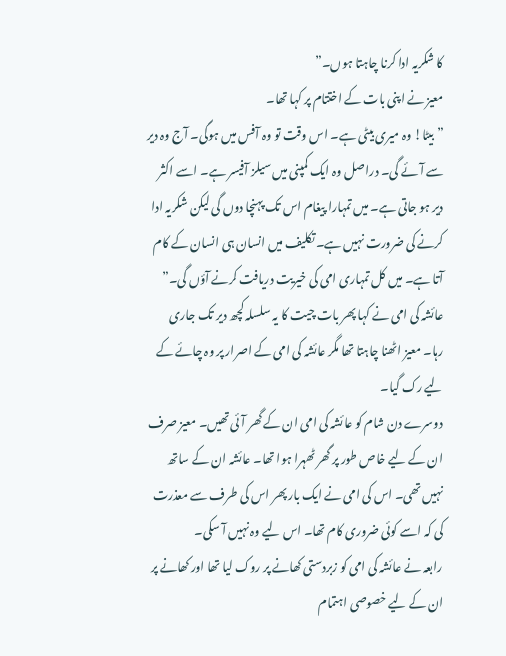کا شکریہ ادا کرنا چاہتا ہوں۔”
معیز نے اپنی بات کے اختتام پر کہا تھا۔
”بیٹا! وہ میری بیٹی ہے۔ اس وقت تو وہ آفس میں ہوگی۔ آج وہ دیر سے آئے گی۔ دراصل وہ ایک کمپنی میں سیلز آفیسر ہے۔ اسے اکثر دیر ہو جاتی ہے۔ میں تمہارا پیغام اس تک پہنچا دوں گی لیکن شکریہ ادا کرنے کی ضرورت نہیں ہے۔ تکلیف میں انسان ہی انسان کے کام آتا ہے۔ میں کل تمہاری امی کی خیریت دریافت کرنے آؤں گی۔” عائشہ کی امی نے کہا پھر بات چیت کا یہ سلسلہ کچھ دیر تک جاری رہا۔ معیز اٹھنا چاہتا تھا مگر عائشہ کی امی کے اصرار پر وہ چائے کے لیے رک گیا۔
دوسرے دن شام کو عائشہ کی امی ان کے گھر آئی تھیں۔ معیز صرف ان کے لیے خاص طور پر گھر ٹھہرا ہوا تھا۔ عائشہ ان کے ساتھ نہیں تھی۔ اس کی امی نے ایک بار پھر اس کی طرف سے معذرت کی کہ اسے کوئی ضروری کام تھا۔ اس لیے وہ نہیں آ سکی۔
رابعہ نے عائشہ کی امی کو زبردستی کھانے پر روک لیا تھا اور کھانے پر ان کے لیے خصوصی اہتمام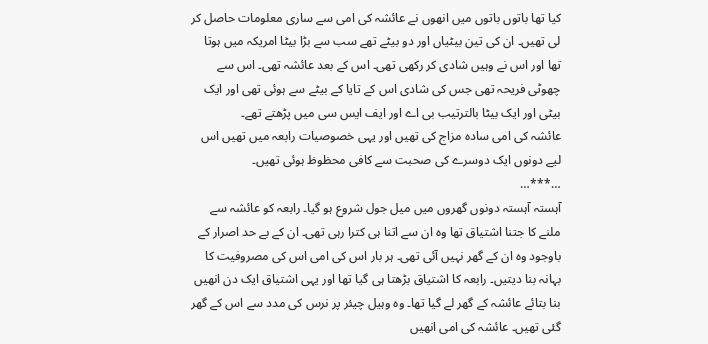کیا تھا باتوں باتوں میں انھوں نے عائشہ کی امی سے ساری معلومات حاصل کر لی تھیں۔ ان کی تین بیٹیاں اور دو بیٹے تھے سب سے بڑا بیٹا امریکہ میں ہوتا تھا اور اس نے وہیں شادی کر رکھی تھی۔ اس کے بعد عائشہ تھی۔ اس سے چھوٹی فریحہ تھی جس کی شادی اس کے تایا کے بیٹے سے ہوئی تھی اور ایک بیٹی اور ایک بیٹا بالترتیب بی اے اور ایف ایس سی میں پڑھتے تھے۔
عائشہ کی امی سادہ مزاج کی تھیں اور یہی خصوصیات رابعہ میں تھیں اس لیے دونوں ایک دوسرے کی صحبت سے کافی محظوظ ہوئی تھیں۔
…***…
آہستہ آہستہ دونوں گھروں میں میل جول شروع ہو گیا۔ رابعہ کو عائشہ سے ملنے کا جتنا اشتیاق تھا وہ ان سے اتنا ہی کترا رہی تھی۔ ان کے بے حد اصرار کے باوجود وہ ان کے گھر نہیں آئی تھی۔ ہر بار اس کی امی اس کی مصروفیت کا بہانہ بنا دیتیں۔ رابعہ کا اشتیاق بڑھتا ہی گیا تھا اور یہی اشتیاق ایک دن انھیں بنا بتائے عائشہ کے گھر لے گیا تھا۔ وہ وہیل چیئر پر نرس کی مدد سے اس کے گھر گئی تھیں۔ عائشہ کی امی انھیں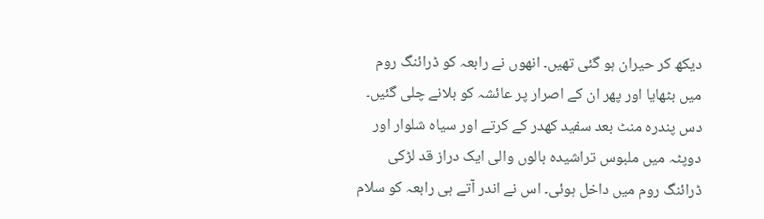دیکھ کر حیران ہو گئی تھیں۔ انھوں نے رابعہ کو ڈرائنگ روم میں بٹھایا اور پھر ان کے اصرار پر عائشہ کو بلانے چلی گئیں۔ دس پندرہ منٹ بعد سفید کھدر کے کرتے اور سیاہ شلوار اور دوپٹہ میں ملبوس تراشیدہ بالوں والی ایک دراز قد لڑکی ڈرائنگ روم میں داخل ہوئی۔ اس نے اندر آتے ہی رابعہ کو سلام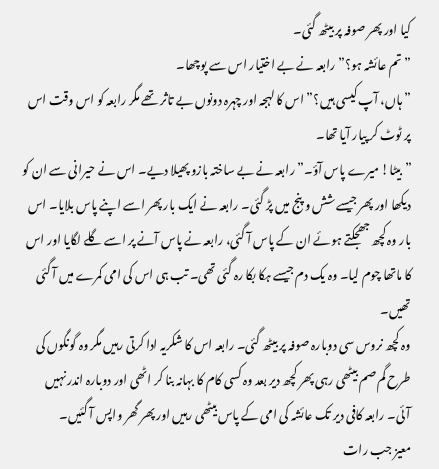کیا اور پھر صوفہ پر بیٹھ گئی۔
”تم عائشہ ہو؟” رابعہ نے بے اختیار اس سے پوچھا۔
”ہاں، آپ کیسی ہیں؟” اس کا لہجہ اور چہرہ دونوں بے تاثر تھے مگر رابعہ کو اس وقت اس پر ٹوٹ کر پیار آیا تھا۔
”بیٹا! میرے پاس آؤ۔” رابعہ نے بے ساختہ بازو پھیلا دیے۔ اس نے حیرانی سے ان کو دیکھا اور پھر جیسے شش و پنج میں پڑ گئی۔ رابعہ نے ایک بار پھر اسے اپنے پاس بلایا۔ اس بار وہ کچھ جھجکتے ہوئے ان کے پاس آ گئی، رابعہ نے پاس آنے پر اسے گلے لگایا اور اس کا ماتھا چوم لیا۔ وہ یک دم جیسے ہکا بکا رہ گئی تھی۔ تب ہی اس کی امی کمرے میں آ گئی تھیں۔
وہ کچھ نروس سی دوبارہ صوفہ پر بیٹھ گئی۔ رابعہ اس کا شکریہ ادا کرتی رہیں مگر وہ گونگوں کی طرح گم صم بیٹھی رہی پھر کچھ دیر بعد وہ کسی کام کا بہانہ بنا کر اٹھی اور دوبارہ اندر نہیں آئی۔ رابعہ کافی دیر تک عائشہ کی امی کے پاس بیٹھی رہیں اور پھر گھر واپس آ گئیں۔
معیز جب رات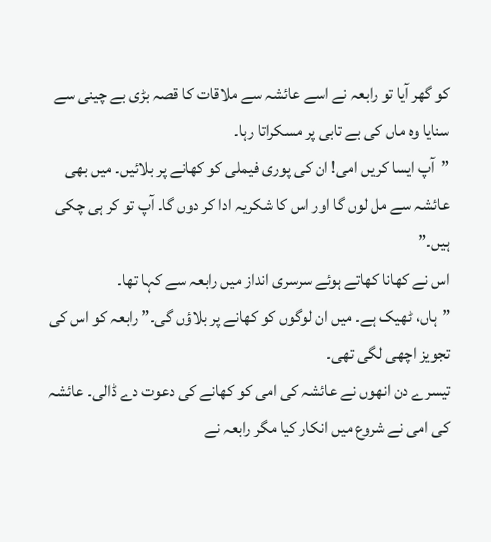کو گھر آیا تو رابعہ نے اسے عائشہ سے ملاقات کا قصہ بڑی بے چینی سے سنایا وہ ماں کی بے تابی پر مسکراتا رہا۔
”آپ ایسا کریں امی! ان کی پوری فیملی کو کھانے پر بلائیں۔ میں بھی عائشہ سے مل لوں گا اور اس کا شکریہ ادا کر دوں گا۔ آپ تو کر ہی چکی ہیں۔”
اس نے کھانا کھاتے ہوئے سرسری انداز میں رابعہ سے کہا تھا۔
”ہاں، ٹھیک ہے۔ میں ان لوگوں کو کھانے پر بلاؤں گی۔” رابعہ کو اس کی تجویز اچھی لگی تھی۔
تیسرے دن انھوں نے عائشہ کی امی کو کھانے کی دعوت دے ڈالی۔ عائشہ کی امی نے شروع میں انکار کیا مگر رابعہ نے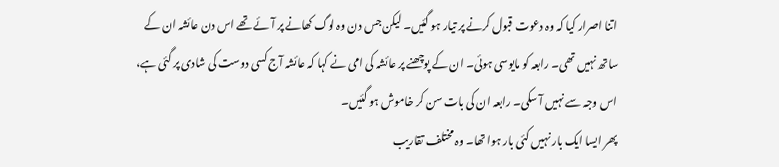اتنا اصرار کیا کہ وہ دعوت قبول کرنے پر تیار ہو گئیں۔ لیکن جس دن وہ لوگ کھانے پر آئے تھے اس دن عائشہ ان کے ساتھ نہیں تھی۔ رابعہ کو مایوسی ہوئی۔ ان کے پوچھنے پر عائشہ کی امی نے کہا کہ عائشہ آج کسی دوست کی شادی پر گئی ہے، اس وجہ سے نہیں آ سکی۔ رابعہ ان کی بات سن کر خاموش ہو گئیں۔
پھر ایسا ایک بار نہیں کئی بار ہوا تھا۔ وہ مختلف تقاریب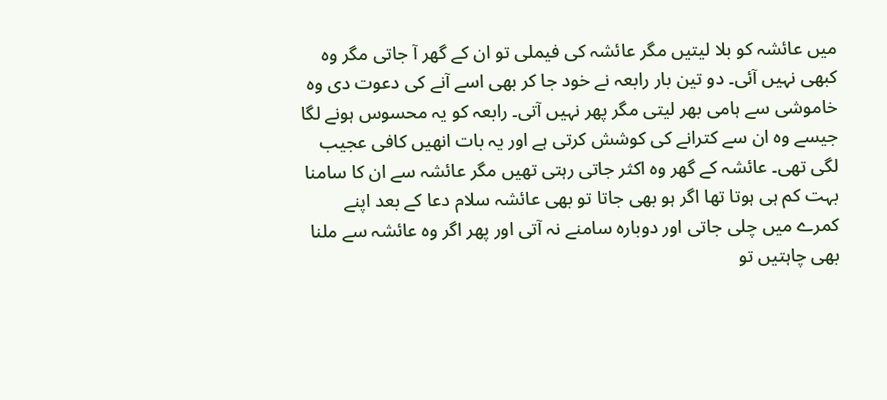میں عائشہ کو بلا لیتیں مگر عائشہ کی فیملی تو ان کے گھر آ جاتی مگر وہ کبھی نہیں آئی۔ دو تین بار رابعہ نے خود جا کر بھی اسے آنے کی دعوت دی وہ خاموشی سے ہامی بھر لیتی مگر پھر نہیں آتی۔ رابعہ کو یہ محسوس ہونے لگا جیسے وہ ان سے کترانے کی کوشش کرتی ہے اور یہ بات انھیں کافی عجیب لگی تھی۔ عائشہ کے گھر وہ اکثر جاتی رہتی تھیں مگر عائشہ سے ان کا سامنا بہت کم ہی ہوتا تھا اگر ہو بھی جاتا تو بھی عائشہ سلام دعا کے بعد اپنے کمرے میں چلی جاتی اور دوبارہ سامنے نہ آتی اور پھر اگر وہ عائشہ سے ملنا بھی چاہتیں تو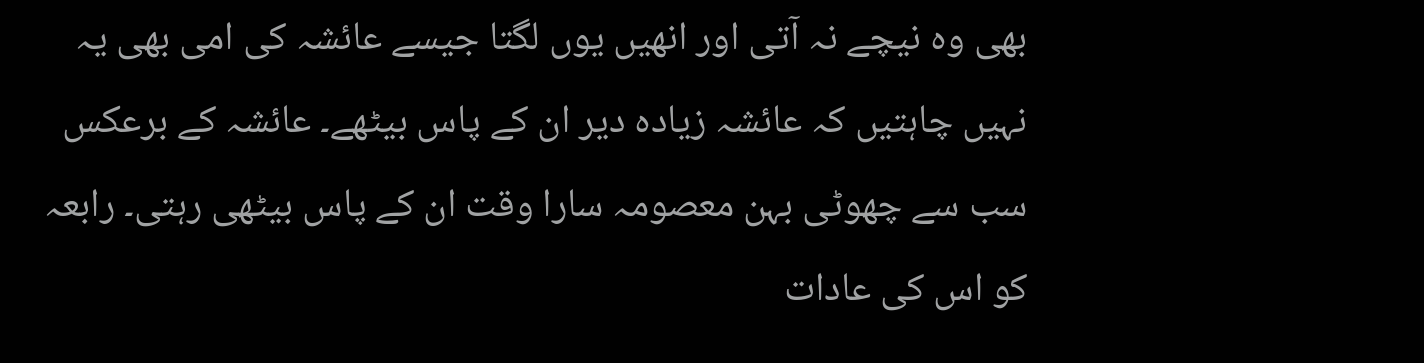بھی وہ نیچے نہ آتی اور انھیں یوں لگتا جیسے عائشہ کی امی بھی یہ نہیں چاہتیں کہ عائشہ زیادہ دیر ان کے پاس بیٹھے۔ عائشہ کے برعکس سب سے چھوٹی بہن معصومہ سارا وقت ان کے پاس بیٹھی رہتی۔ رابعہ کو اس کی عادات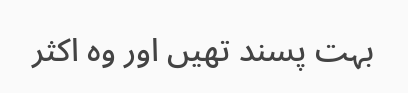بہت پسند تھیں اور وہ اکثر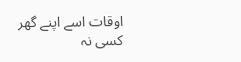اوقات اسے اپنے گھر کسی نہ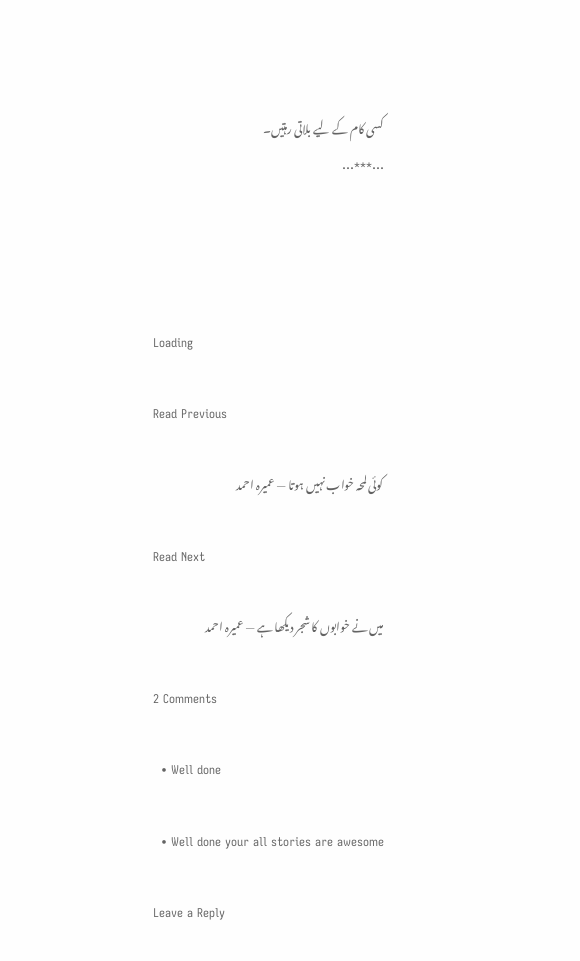کسی کام کے لیے بلاتی رہتیں۔
…***…




Loading

Read Previous

کوئی لمحہ خواب نہیں ہوتا — عمیرہ احمد

Read Next

میں نے خوابوں کا شجر دیکھا ہے — عمیرہ احمد

2 Comments

  • Well done

  • Well done your all stories are awesome

Leave a Reply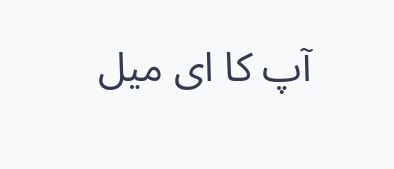آپ کا ای میل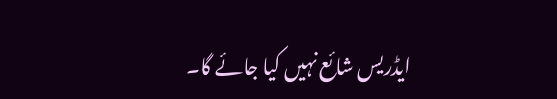ایڈریس شائع نہیں کیا جائے گا۔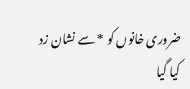ضروری خانوں کو * سے نشان زد کیا گیا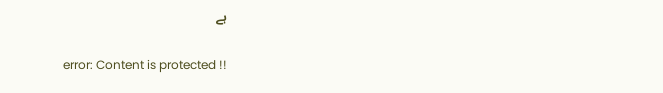ہے

error: Content is protected !!